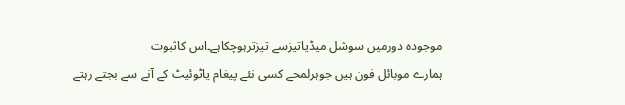موجودہ دورمیں سوشل میڈیاتیزسے تیزترہوچکاہے۔اس کاثبوت
ہمارے موبائل فون ہیں جوہرلمحے کسی نئے پیغام یاٹوئیٹ کے آنے سے بجتے رہتے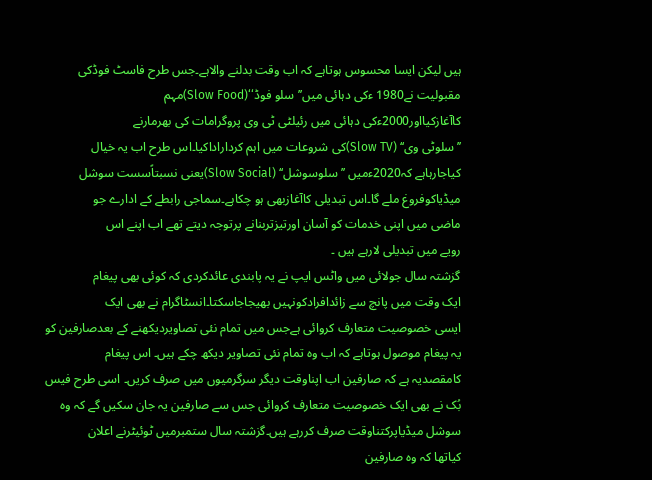ہیں لیکن ایسا محسوس ہوتاہے کہ اب وقت بدلنے والاہے۔جس طرح فاسٹ فوڈکی
مقبولیت نے1980 ءکی دہائی میں’’سلو فوڈ‘‘(Slow Food)مہم
کاآغازکیااور2000ءکی دہائی میں رئیلٹی ٹی وی پروگرامات کی بھرمارنے
’’سلوٹی وی‘‘ (Slow TV)کی شروعات میں اہم کرداراداکیا۔اس طرح اب یہ خیال
کیاجارہاہے کہ2020ءمیں ’’سلوسوشل‘‘ (Slow Social)یعنی نسبتاًسست سوشل
میڈیاکوفروغ ملے گا۔اس تبدیلی کاآغازبھی ہو چکاہے۔سماجی رابطے کے ادارے جو
ماضی میں اپنی خدمات کو آسان اورتیزتربنانے پرتوجہ دیتے تھے اب اپنے اس
رویے میں تبدیلی لارہے ہیں ۔
گزشتہ سال جولائی میں واٹس ایپ نے یہ پابندی عائدکردی کہ کوئی بھی پیغام
ایک وقت میں پانچ سے زائدافرادکونہیں بھیجاجاسکتا۔انسٹاگرام نے بھی ایک
ایسی خصوصیت متعارف کروائی ہےجس میں تمام نئی تصاویردیکھنے کے بعدصارفین کو
یہ پیغام موصول ہوتاہے کہ اب وہ تمام نئی تصاویر دیکھ چکے ہیں۔ اس پیغام
کامقصدیہ ہے کہ صارفین اب اپناوقت دیگر سرگرمیوں میں صرف کریں۔ اسی طرح فیس
بُک نے بھی ایک خصوصیت متعارف کروائی جس سے صارفین یہ جان سکیں گے کہ وہ
سوشل میڈیاپرکتناوقت صرف کررہے ہیں۔گزشتہ سال ستمبرمیں ٹوئیٹرنے اعلان
کیاتھا کہ وہ صارفین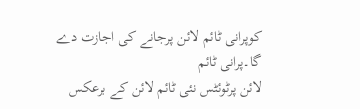کوپرانی ٹائم لائن پرجانے کی اجازت دے گا۔پرانی ٹائم
لائن پرٹوئٹس نئی ٹائم لائن کے برعکس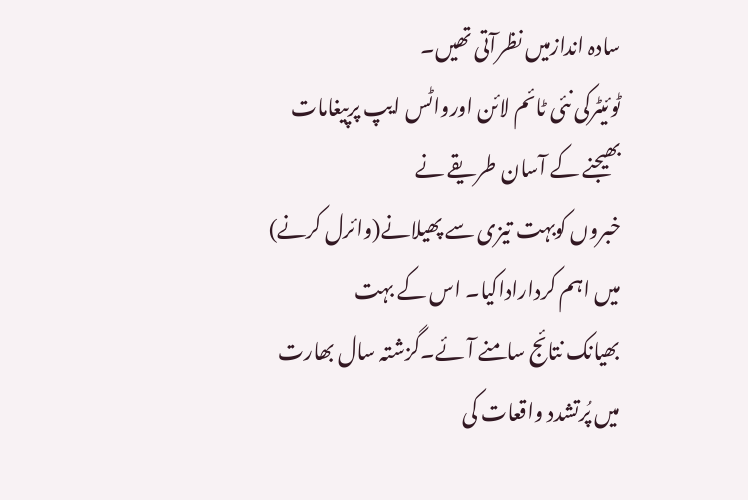سادہ اندازمیں نظرآتی تھیں۔
ٹوئیٹرکی نئی ٹائم لائن اورواٹس ایپ پرپیغامات بھیجنے کے آسان طریقے نے
خبروں کوبہت تیزی سے پھیلانے(وائرل کرنے) میں اہم کرداراداکیا۔ اس کے بہت
بھیانک نتائج سامنے آئے۔گزشتہ سال بھارت میں پُرتشدد واقعات کی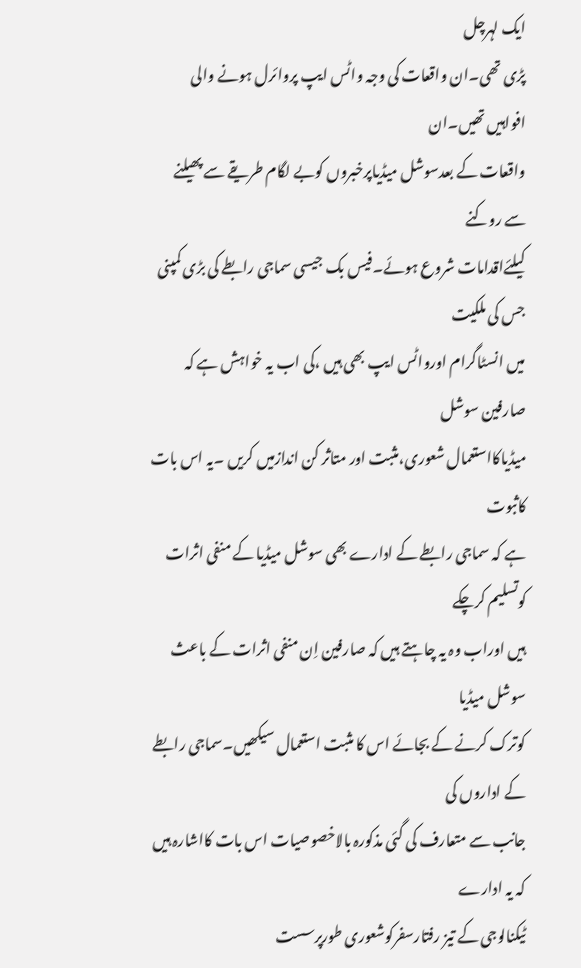ایک لہرچل
پڑی تھی۔ان واقعات کی وجہ واٹس ایپ پروائرل ہونے والی افواہیں تھیں۔ان
واقعات کے بعدسوشل میڈیاپرخبروں کوبے لگام طریقے سے پھیلنے سے روکنے
کیلئےاقدامات شروع ہوئے۔فیس بک جیسی سماجی رابطے کی بڑی کمپنی جس کی ملکیت
میں انسٹاگرام اورواٹس ایپ بھی ہیں ،کی اب یہ خواہش ہے کہ صارفین سوشل
میڈیاکااستعمال شعوری،مثبت اور متاثر کن اندازمیں کریں ۔یہ اس بات کاثبوت
ہے کہ سماجی رابطے کے ادارے بھی سوشل میڈیا کے منفی اثرات کوتسلیم کرچکے
ہیں اوراب وہ یہ چاہتے ہیں کہ صارفین اِن منفی اثرات کے باعث سوشل میڈیا
کوترک کرنے کے بجائے اس کا مثبت استعمال سیکھیں۔سماجی رابطے کے اداروں کی
جانب سے متعارف کی گئی مذکورہ بالاخصوصیات اس بات کااشارہ ہیں کہ یہ ادارے
ٹیکنالوجی کے تیز رفتارسفرکوشعوری طورپرسست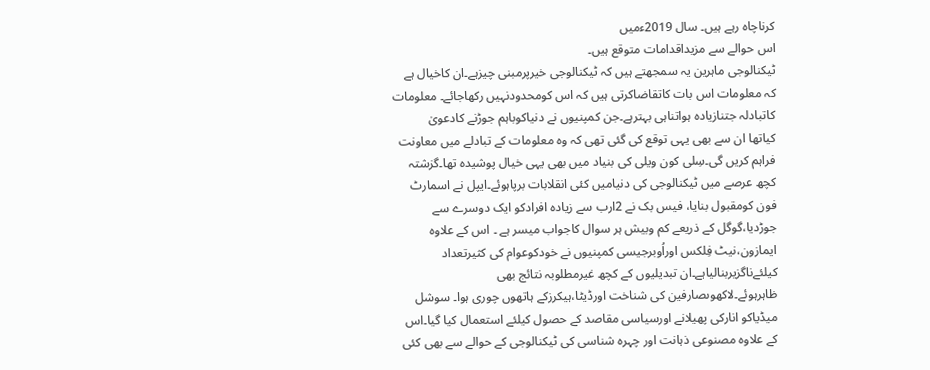کرناچاہ رہے ہیں۔ سال 2019ءمیں
اس حوالے سے مزیداقدامات متوقع ہیں۔
ٹیکنالوجی ماہرین یہ سمجھتے ہیں کہ ٹیکنالوجی خیرپرمبنی چیزہے۔ان کاخیال ہے
کہ معلومات اس بات کاتقاضاکرتی ہیں کہ اس کومحدودنہیں رکھاجائے۔ معلومات
کاتبادلہ جتنازیادہ ہواتناہی بہترہے۔جن کمپنیوں نے دنیاکوباہم جوڑنے کادعویٰ
کیاتھا ان سے بھی یہی توقع کی گئی تھی کہ وہ معلومات کے تبادلے میں معاونت
فراہم کریں گی۔سِلی کون ویلی کی بنیاد میں بھی یہی خیال پوشیدہ تھا۔گزشتہ
کچھ عرصے میں ٹیکنالوجی کی دنیامیں کئی انقلابات برپاہوئے۔ایپل نے اسمارٹ
فون کومقبول بنایا، فیس بک نے 2ارب سے زیادہ افرادکو ایک دوسرے سے
جوڑدیا،گوگل کے ذریعے کم وبیش ہر سوال کاجواب میسر ہے ۔ اس کے علاوہ
ایمازون،نیٹ فِلکس اوراُوبرجیسی کمپنیوں نے خودکوعوام کی کثیرتعداد
کیلئےناگزیربنالیاہے۔ان تبدیلیوں کے کچھ غیرمطلوبہ نتائج بھی
ظاہرہوئے۔لاکھوںصارفین کی شناخت اورڈیٹا،ہیکرزکے ہاتھوں چوری ہوا۔ سوشل
میڈیاکو انارکی پھیلانے اورسیاسی مقاصد کے حصول کیلئے استعمال کیا گیا۔اس
کے علاوہ مصنوعی ذہانت اور چہرہ شناسی کی ٹیکنالوجی کے حوالے سے بھی کئی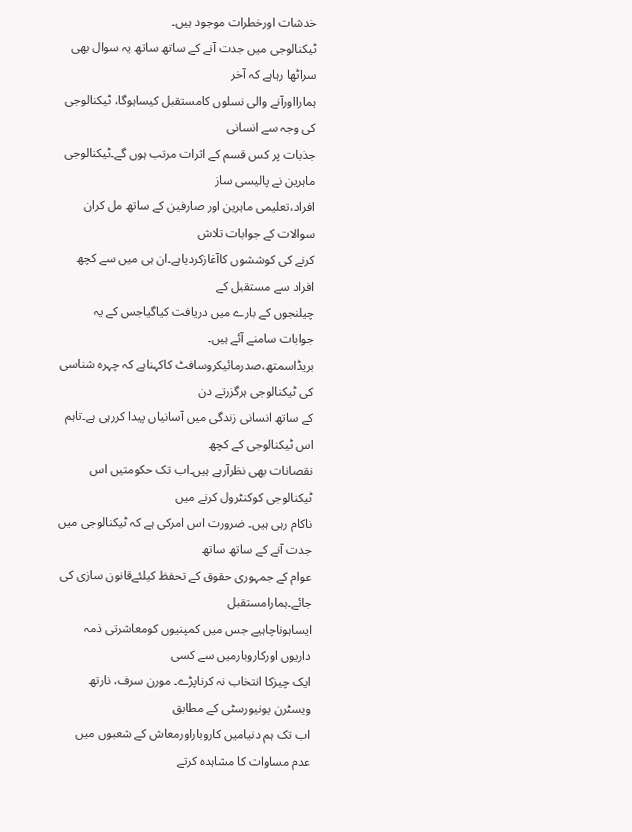خدشات اورخطرات موجود ہیں۔
ٹیکنالوجی میں جدت آنے کے ساتھ ساتھ یہ سوال بھی سراٹھا رہاہے کہ آخر
ہمارااورآنے والی نسلوں کامستقبل کیساہوگا، ٹیکنالوجی کی وجہ سے انسانی
جذبات پر کس قسم کے اثرات مرتب ہوں گے۔ٹیکنالوجی ماہرین نے پالیسی ساز
افراد،تعلیمی ماہرین اور صارفین کے ساتھ مل کران سوالات کے جوابات تلاش
کرنے کی کوششوں کاآغازکردیاہے۔ان ہی میں سے کچھ افراد سے مستقبل کے
چیلنجوں کے بارے میں دریافت کیاگیاجس کے یہ جوابات سامنے آئے ہیں۔
بریڈاسمتھ،صدرمائیکروسافٹ کاکہناہے کہ چہرہ شناسی کی ٹیکنالوجی ہرگزرتے دن
کے ساتھ انسانی زندگی میں آسانیاں پیدا کررہی ہے۔تاہم اس ٹیکنالوجی کے کچھ
نقصانات بھی نظرآرہے ہیں۔اب تک حکومتیں اس ٹیکنالوجی کوکنٹرول کرنے میں
ناکام رہی ہیں۔ ضرورت اس امرکی ہے کہ ٹیکنالوجی میں جدت آنے کے ساتھ ساتھ
عوام کے جمہوری حقوق کے تحفظ کیلئےقانون سازی کی جائے۔ہمارامستقبل
ایساہوناچاہیے جس میں کمپنیوں کومعاشرتی ذمہ داریوں اورکاروبارمیں سے کسی
ایک چیزکا انتخاب نہ کرناپڑے۔ مورن سرف، نارتھ ویسٹرن یونیورسٹی کے مطابق
اب تک ہم دنیامیں کاروباراورمعاش کے شعبوں میں عدم مساوات کا مشاہدہ کرتے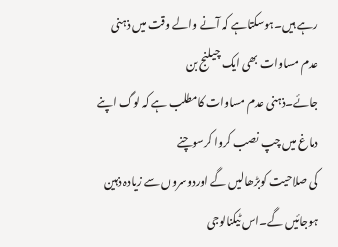رہے ہیں۔ہوسکتاہے کہ آنے والے وقت میں ذہنی عدم مساوات بھی ایک چیلنج بن
جائے۔ذہنی عدم مساوات کامطلب ہے کہ لوگ اپنے دماغ میں چپ نصب کروا کرسوچنے
کی صلاحیت کوبڑھالیں گے اوردوسروں سے زیادہ ذہین ہوجائیں گے۔اس ٹیکنالوجی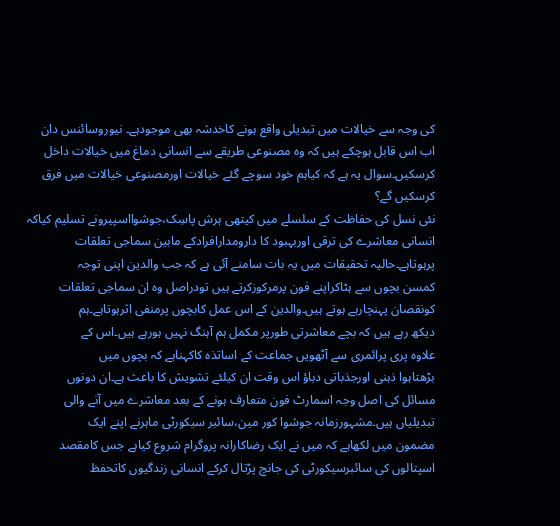کی وجہ سے خیالات میں تبدیلی واقع ہونے کاخدشہ بھی موجودہے۔ نیوروسائنس دان
اب اس قابل ہوچکے ہیں کہ وہ مصنوعی طریقے سے انسانی دماغ میں خیالات داخل
کرسکیں۔سوال یہ ہے کہ کیاہم خود سوچے گئے خیالات اورمصنوعی خیالات میں فرق
کرسکیں گے؟
نئی نسل کی حفاظت کے سلسلے میں کیتھی ہرش پاسِک،جوشوااسپیرونے تسلیم کیاکہ
انسانی معاشرے کی ترقی اوربہبود کا دارومدارافرادکے مابین سماجی تعلقات
پرہوتاہے۔حالیہ تحقیقات میں یہ بات سامنے آئی ہے کہ جب والدین اپنی توجہ
کمسن بچوں سے ہٹاکراپنے فون پرمرکوزکرتے ہیں تودراصل وہ ان سماجی تعلقات
کونقصان پہنچارہے ہوتے ہیں۔والدین کے اس عمل کابچوں پرمنفی اثرہوتاہے۔ہم
دیکھ رہے ہیں کہ بچے معاشرتی طورپر مکمل ہم آہنگ نہیں ہورہے ہیں۔اس کے
علاوہ پری پرائمری سے آٹھویں جماعت کے اساتذہ کاکہناہے کہ بچوں میں
بڑھتاہوا ذہنی اورجذباتی دباؤ اس وقت ان کیلئے تشویش کا باعث ہے۔ان دونوں
مسائل کی اصل وجہ اسمارٹ فون متعارف ہونے کے بعد معاشرے میں آنے والی
تبدیلیاں ہیں۔مشہورزمانہ جوشوا کور مین،سائبر سیکورٹی ماہرنے اپنے ایک
مضمون میں لکھاہے کہ میں نے ایک رضاکارانہ پروگرام شروع کیاہے جس کامقصد
اسپتالوں کی سائبرسیکورٹی کی جانچ پڑتال کرکے انسانی زندگیوں کاتحفظ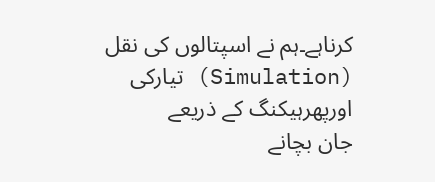کرناہے۔ہم نے اسپتالوں کی نقل (Simulation) تیارکی اورپھرہیکنگ کے ذریعے
جان بچانے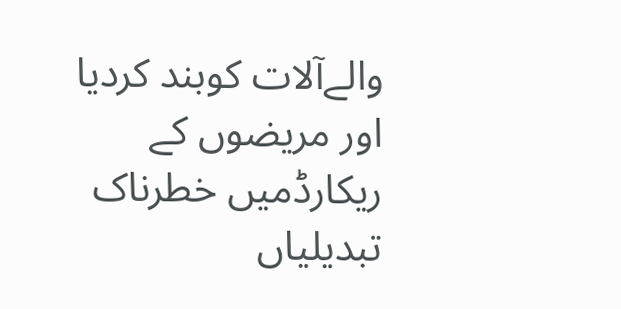والےآلات کوبند کردیا اور مریضوں کے ریکارڈمیں خطرناک تبدیلیاں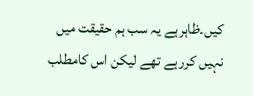کیں۔ظاہرہے یہ سب ہم حقیقت میں نہیں کررہے تھے لیکن اس کامطلب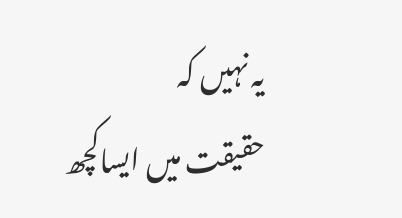یہ نہیں کہ
حقیقت میں ایساکچھ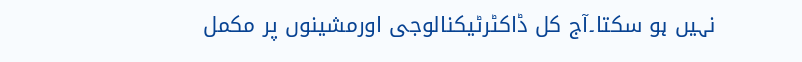نہیں ہو سکتا۔آج کل ڈاکٹرٹیکنالوجی اورمشینوں پر مکمل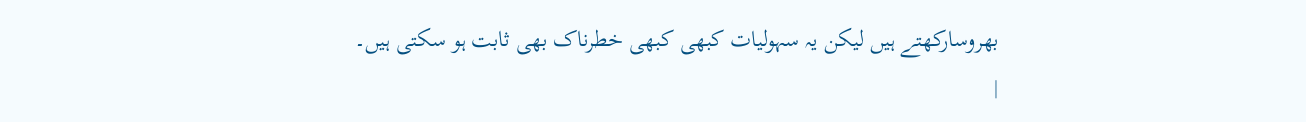بھروسارکھتے ہیں لیکن یہ سہولیات کبھی کبھی خطرناک بھی ثابت ہو سکتی ہیں۔
|